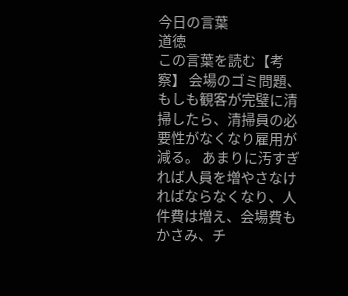今日の言葉
道徳
この言葉を読む【考察】 会場のゴミ問題、もしも観客が完璧に清掃したら、清掃員の必要性がなくなり雇用が減る。 あまりに汚すぎれば人員を増やさなければならなくなり、人件費は増え、会場費もかさみ、チ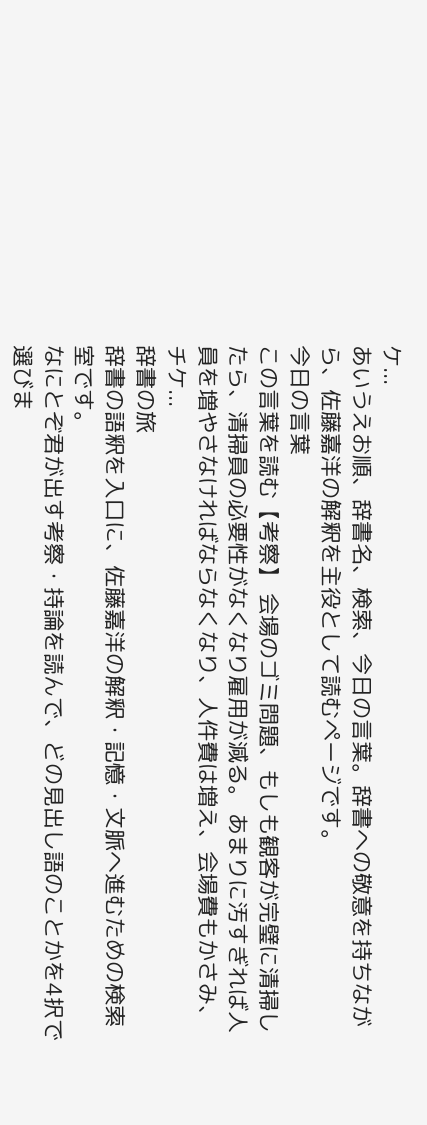ケ...
あいうえお順、辞書名、検索、今日の言葉。辞書への敬意を持ちながら、佐藤嘉洋の解釈を主役として読むページです。
今日の言葉
この言葉を読む【考察】 会場のゴミ問題、もしも観客が完璧に清掃したら、清掃員の必要性がなくなり雇用が減る。 あまりに汚すぎれば人員を増やさなければならなくなり、人件費は増え、会場費もかさみ、チケ...
辞書の旅
辞書の語釈を入口に、佐藤嘉洋の解釈・記憶・文脈へ進むための検索室です。
なにとぞ君が出す考察・持論を読んで、どの見出し語のことかを4択で選びま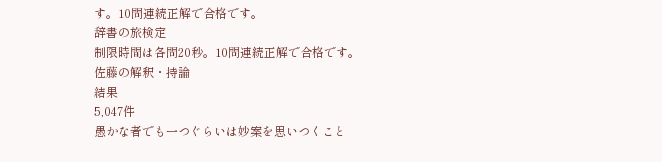す。10問連続正解で合格です。
辞書の旅検定
制限時間は各問20秒。10問連続正解で合格です。
佐藤の解釈・持論
結果
5,047件
愚かな者でも一つぐらいは妙案を思いつくこと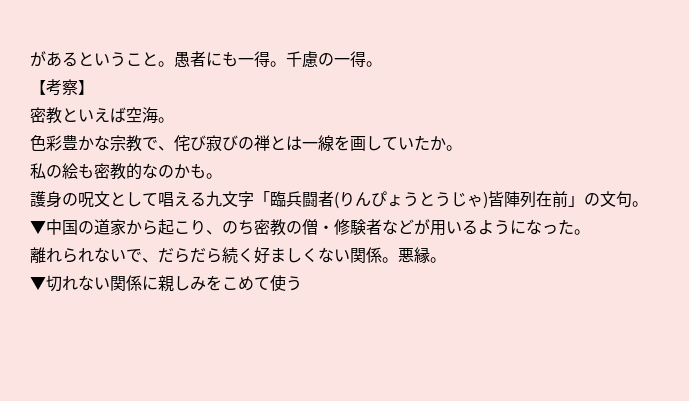があるということ。愚者にも一得。千慮の一得。
【考察】
密教といえば空海。
色彩豊かな宗教で、侘び寂びの禅とは一線を画していたか。
私の絵も密教的なのかも。
護身の呪文として唱える九文字「臨兵闘者(りんぴょうとうじゃ)皆陣列在前」の文句。
▼中国の道家から起こり、のち密教の僧・修験者などが用いるようになった。
離れられないで、だらだら続く好ましくない関係。悪縁。
▼切れない関係に親しみをこめて使う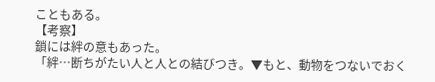こともある。
【考察】
鎖には絆の意もあった。
「絆…断ちがたい人と人との結びつき。▼もと、動物をつないでおく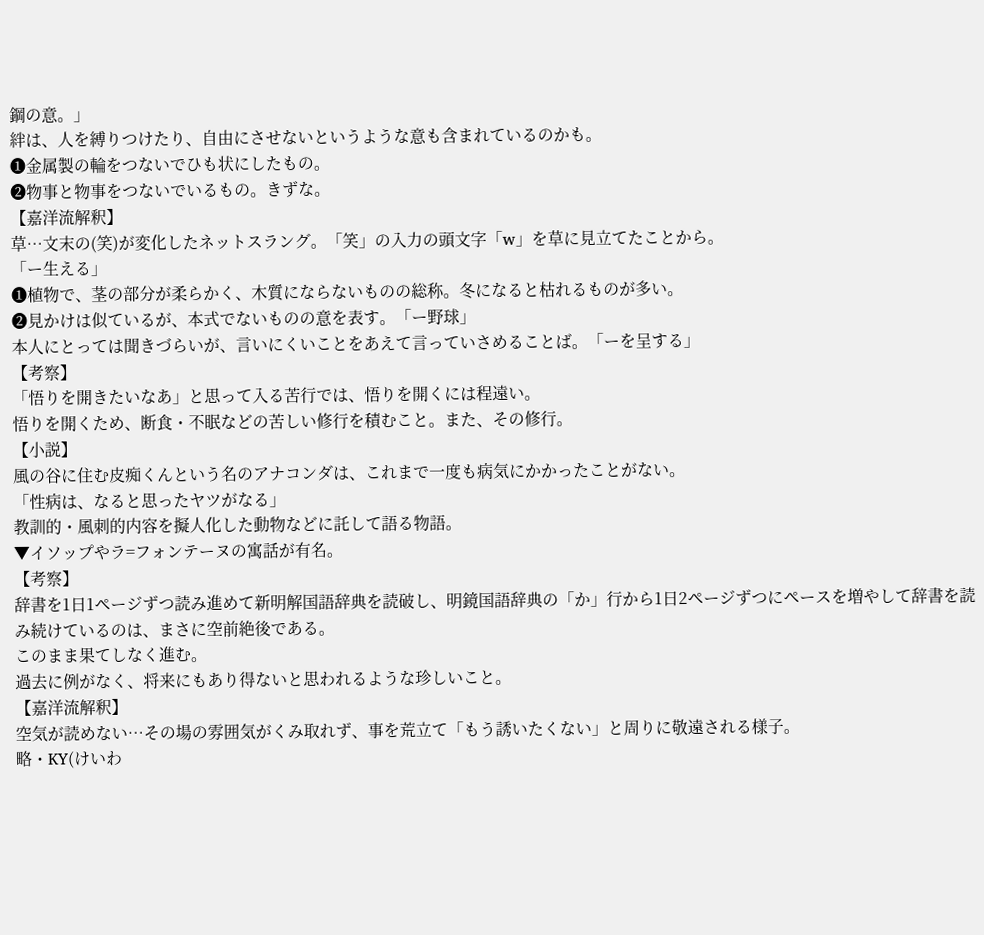鋼の意。」
絆は、人を縛りつけたり、自由にさせないというような意も含まれているのかも。
❶金属製の輪をつないでひも状にしたもの。
❷物事と物事をつないでいるもの。きずな。
【嘉洋流解釈】
草…文末の(笑)が変化したネットスラング。「笑」の入力の頭文字「w」を草に見立てたことから。
「ー生える」
❶植物で、茎の部分が柔らかく、木質にならないものの総称。冬になると枯れるものが多い。
❷見かけは似ているが、本式でないものの意を表す。「ー野球」
本人にとっては聞きづらいが、言いにくいことをあえて言っていさめることば。「ーを呈する」
【考察】
「悟りを開きたいなあ」と思って入る苦行では、悟りを開くには程遠い。
悟りを開くため、断食・不眠などの苦しい修行を積むこと。また、その修行。
【小説】
風の谷に住む皮痴くんという名のアナコンダは、これまで一度も病気にかかったことがない。
「性病は、なると思ったヤツがなる」
教訓的・風刺的内容を擬人化した動物などに託して語る物語。
▼イソップやラ=フォンテーヌの寓話が有名。
【考察】
辞書を1日1ページずつ読み進めて新明解国語辞典を読破し、明鏡国語辞典の「か」行から1日2ページずつにペースを増やして辞書を読み続けているのは、まさに空前絶後である。
このまま果てしなく進む。
過去に例がなく、将来にもあり得ないと思われるような珍しいこと。
【嘉洋流解釈】
空気が読めない…その場の雰囲気がくみ取れず、事を荒立て「もう誘いたくない」と周りに敬遠される様子。
略・KY(けいわ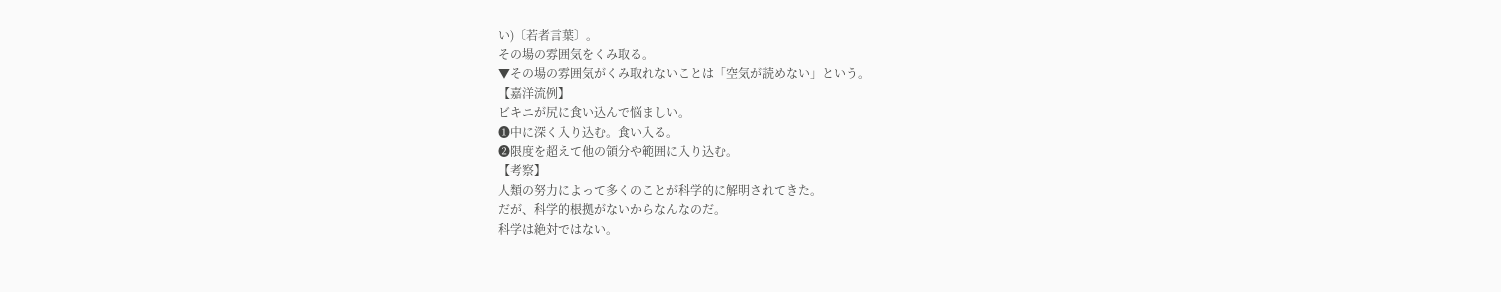い)〔若者言葉〕。
その場の雰囲気をくみ取る。
▼その場の雰囲気がくみ取れないことは「空気が読めない」という。
【嘉洋流例】
ビキニが尻に食い込んで悩ましい。
❶中に深く入り込む。食い入る。
❷限度を超えて他の領分や範囲に入り込む。
【考察】
人類の努力によって多くのことが科学的に解明されてきた。
だが、科学的根拠がないからなんなのだ。
科学は絶対ではない。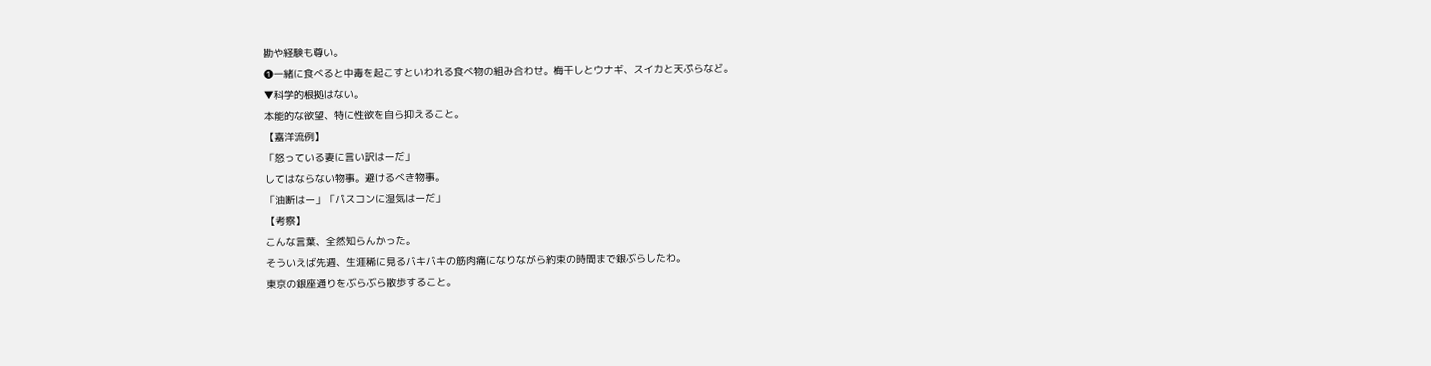勘や経験も尊い。
❶一緒に食べると中毒を起こすといわれる食べ物の組み合わせ。梅干しとウナギ、スイカと天ぷらなど。
▼科学的根拠はない。
本能的な欲望、特に性欲を自ら抑えること。
【嘉洋流例】
「怒っている妻に言い訳はーだ」
してはならない物事。避けるべき物事。
「油断はー」「パスコンに湿気はーだ」
【考察】
こんな言葉、全然知らんかった。
そういえば先週、生涯稀に見るバキバキの筋肉痛になりながら約束の時間まで銀ぶらしたわ。
東京の銀座通りをぶらぶら散歩すること。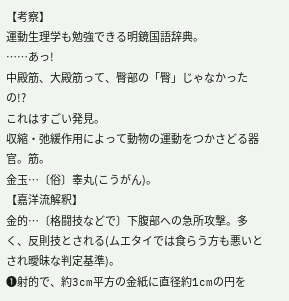【考察】
運動生理学も勉強できる明鏡国語辞典。
……あっ!
中殿筋、大殿筋って、臀部の「臀」じゃなかったの!?
これはすごい発見。
収縮・弛緩作用によって動物の運動をつかさどる器官。筋。
金玉…〔俗〕睾丸(こうがん)。
【嘉洋流解釈】
金的…〔格闘技などで〕下腹部への急所攻撃。多く、反則技とされる(ムエタイでは食らう方も悪いとされ曖昧な判定基準)。
❶射的で、約3cm平方の金紙に直径約1cmの円を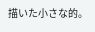描いた小さな的。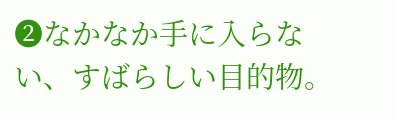❷なかなか手に入らない、すばらしい目的物。